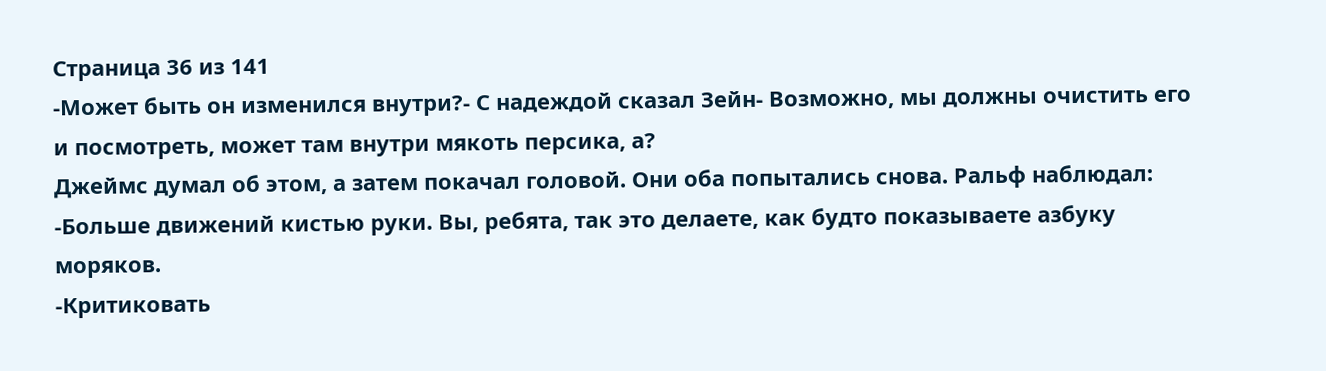Страница 36 из 141
-Может быть он изменился внутри?- С надеждой сказал Зейн- Возможно, мы должны очистить его и посмотреть, может там внутри мякоть персика, а?
Джеймс думал об этом, а затем покачал головой. Они оба попытались снова. Ральф наблюдал:
-Больше движений кистью руки. Вы, ребята, так это делаете, как будто показываете азбуку моряков.
-Критиковать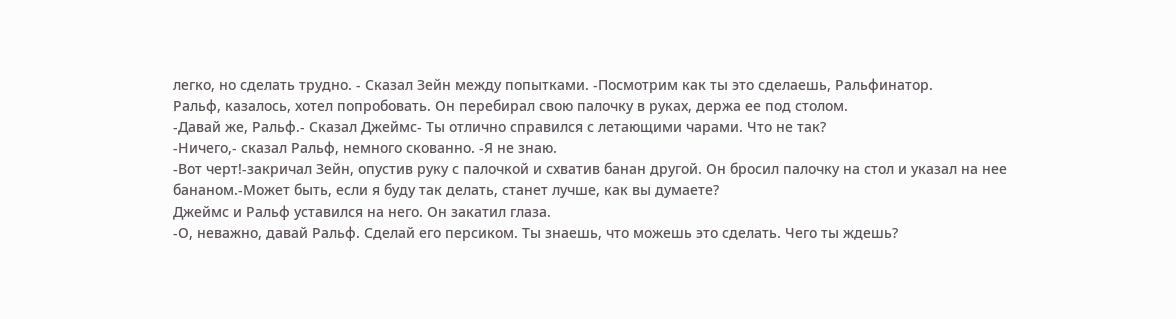легко, но сделать трудно. - Сказал Зейн между попытками. -Посмотрим как ты это сделаешь, Ральфинатор.
Ральф, казалось, хотел попробовать. Он перебирал свою палочку в руках, держа ее под столом.
-Давай же, Ральф.- Сказал Джеймс- Ты отлично справился с летающими чарами. Что не так?
-Ничего,- сказал Ральф, немного скованно. -Я не знаю.
-Вот черт!-закричал Зейн, опустив руку с палочкой и схватив банан другой. Он бросил палочку на стол и указал на нее бананом.-Может быть, если я буду так делать, станет лучше, как вы думаете?
Джеймс и Ральф уставился на него. Он закатил глаза.
-О, неважно, давай Ральф. Сделай его персиком. Ты знаешь, что можешь это сделать. Чего ты ждешь?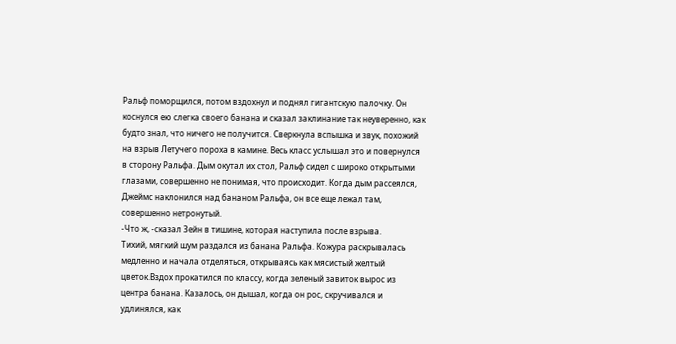Ральф поморщился, потом вздохнул и поднял гигантскую палочку. Он коснулся ею слегка своего банана и сказал заклинание так неуверенно, как будто знал, что ничего не получится. Сверкнула вспышка и звук, похожий на взрыв Летучего пороха в камине. Весь класс услышал это и повернулся в сторону Ральфа. Дым окутал их стол, Ральф сидел с широко открытыми глазами, совершенно не понимая, что происходит. Когда дым рассеялся, Джеймс наклонился над бананом Ральфа, он все еще лежал там, совершенно нетронутый.
-Что ж, -сказал Зейн в тишине, которая наступила после взрыва.
Тихий, мягкий шум раздался из банана Ральфа. Кожура раскрывалась медленно и начала отделяться, открываясь как мясистый желтый цветок.Вздох прокатился по классу, когда зеленый завиток вырос из центра банана. Казалось, он дышал, когда он рос, скручивался и удлинялся, как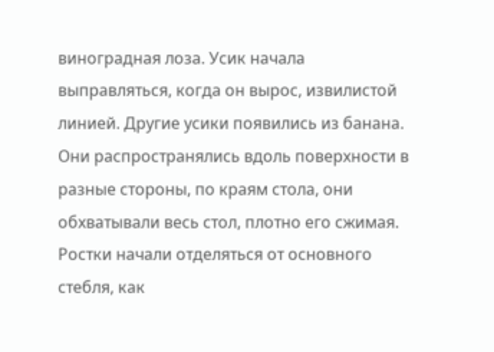виноградная лоза. Усик начала выправляться, когда он вырос, извилистой линией. Другие усики появились из банана. Они распространялись вдоль поверхности в разные стороны, по краям стола, они обхватывали весь стол, плотно его сжимая. Ростки начали отделяться от основного стебля, как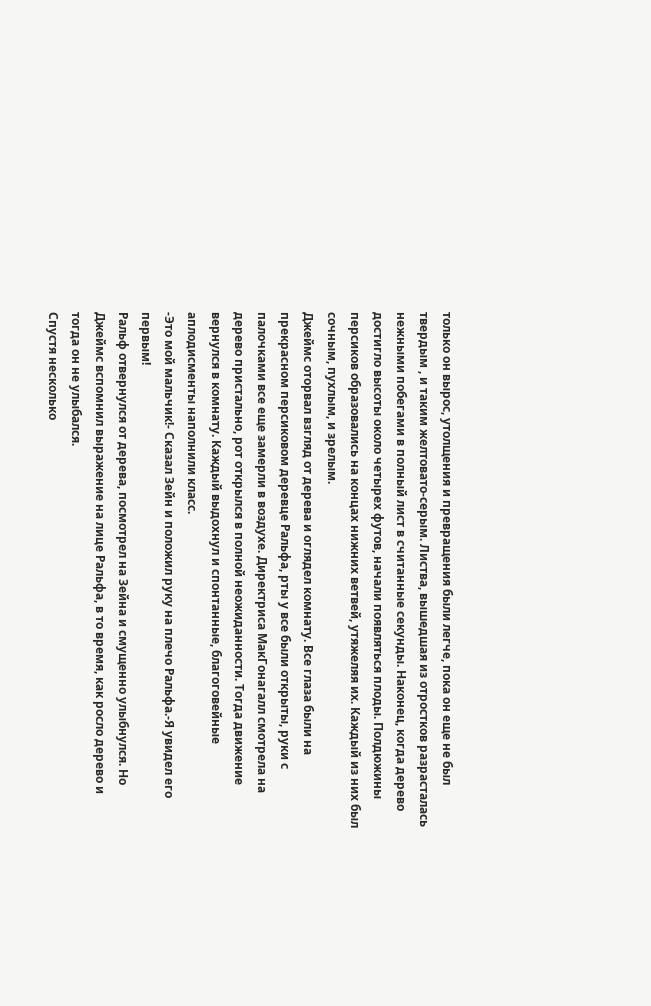только он вырос, утолщения и превращения были легче, пока он еще не был твердым , и таким желтовато-серым. Листва, вышедшая из отростков разрасталась нежными побегами в полный лист в считанные секунды. Наконец, когда дерево достигло высоты около четырех футов, начали появляться плоды. Полдюжины персиков образовались на концах нижних ветвей, утяжеляя их. Каждый из них был сочным, пухлым, и зрелым.
Джеймс оторвал взгляд от дерева и оглядел комнату. Все глаза были на прекрасном персиковом деревце Ральфа, рты у все были открыты, руки с палочками все еще замерли в воздухе. Директриса МакГонагалл смотрела на дерево пристально, рот открылся в полной неожиданности. Тогда движение вернулся в комнату. Каждый выдохнул и спонтанные, благоговейные аплодисменты наполнили класс.
-Это мой мальчик!- Сказал Зейн и положил руку на плечо Ральфа.-Я увидел его первым!
Ральф отвернулся от дерева, посмотрел на Зейна и смущенно улыбнулся. Но Джеймс вспомнил выражение на лице Ральфа, в то время, как росло дерево и тогда он не улыбался.
Спустя несколько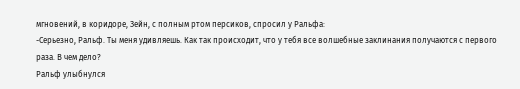мгновений, в коридоре, Зейн, с полным ртом персиков, спросил у Ральфа:
-Серьезно, Ральф. Ты меня удивляешь. Как так происходит, что у тебя все волшебные заклинания получаются с первого раза. В чем дело?
Ральф улыбнулся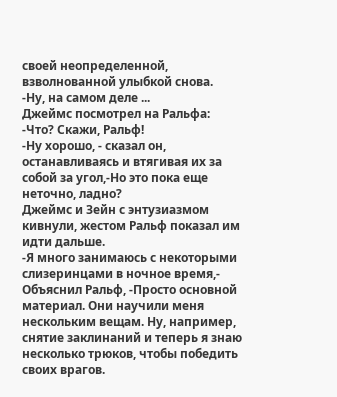своей неопределенной, взволнованной улыбкой снова.
-Ну, на самом деле ...
Джеймс посмотрел на Ральфа:
-Что? Скажи, Ральф!
-Ну хорошо, - сказал он, останавливаясь и втягивая их за собой за угол,-Но это пока еще неточно, ладно?
Джеймс и Зейн с энтузиазмом кивнули, жестом Ральф показал им идти дальше.
-Я много занимаюсь с некоторыми слизеринцами в ночное время,- Объяснил Ральф, -Просто основной материал. Они научили меня нескольким вещам. Ну, например, снятие заклинаний и теперь я знаю несколько трюков, чтобы победить своих врагов.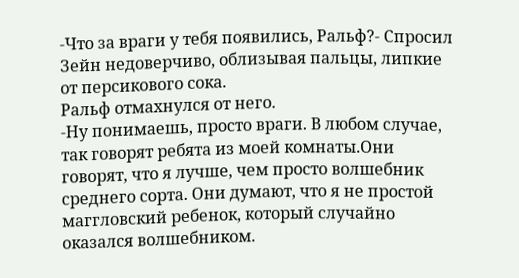-Что за враги у тебя появились, Ральф?- Спросил Зейн недоверчиво, облизывая пальцы, липкие от персикового сока.
Ральф отмахнулся от него.
-Ну понимаешь, просто враги. В любом случае, так говорят ребята из моей комнаты.Они говорят, что я лучше, чем просто волшебник среднего сорта. Они думают, что я не простой маггловский ребенок, который случайно оказался волшебником.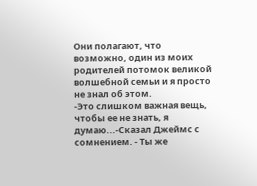Они полагают, что возможно, один из моих родителей потомок великой волшебной семьи и я просто не знал об этом.
-Это слишком важная вещь, чтобы ее не знать, я думаю...-Сказал Джеймс с сомнением. - Ты же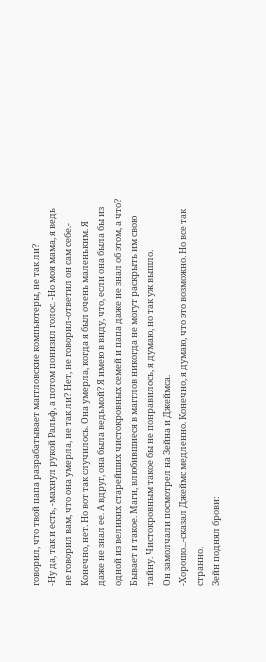говорил, что твой папа разрабатывает маггловские компьютеры, не так ли?
-Ну да, так и есть, -махнул рукой Ральф, а потом понизил голос. -Но моя мама, я ведь не говорил вам, что она умерла, не так ли? Нет, не говорил-ответил он сам себе.- Конечно, нет. Но вот так случилось. Она умерла, когда я был очень маленьким. Я даже не знал ее. А вдруг, она была ведьмой? Я имею в виду, что, если она была бы из одной из великих старейших чистокровных семей и папа даже не знал об этом, а что? Бывает и такое. Маги, влюбившиеся в магглов никогда не могут раскрыть им свою тайну. Чистокровным такое бы не понравилось, я думаю, но так уж вышло.
Он замолчали посмотрел на Зейна и Джеймса.
-Хорошо...-сказал Джеймс медленно. Конечно, я думаю, что это возможно. Но все так странно.
Зейн поднял брови: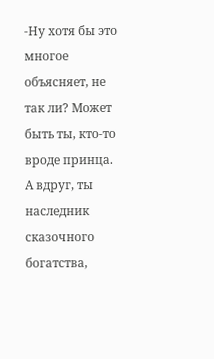-Ну хотя бы это многое объясняет, не так ли? Может быть ты, кто-то вроде принца. А вдруг, ты наследник сказочного богатства,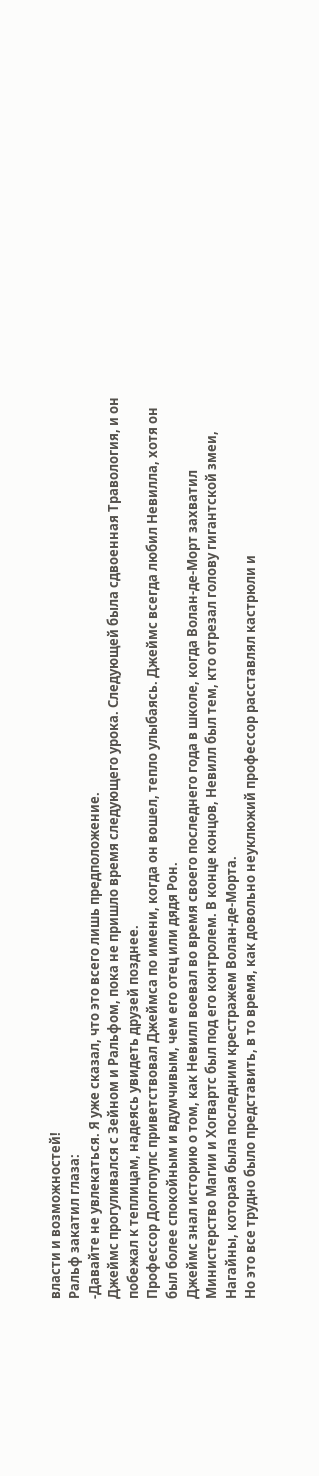власти и возможностей!
Ральф закатил глаза:
-Давайте не увлекаться. Я уже сказал, что это всего лишь предположение.
Джеймс прогуливался с Зейном и Ральфом, пока не пришло время следующего урока. Следующей была сдвоенная Травология, и он побежал к теплицам, надеясь увидеть друзей позднее.
Профессор Долгопупс приветствовал Джеймса по имени, когда он вошел, тепло улыбаясь. Джеймс всегда любил Невилла, хотя он был более спокойным и вдумчивым, чем его отец или дядя Рон.
Джеймс знал историю о том, как Невилл воевал во время своего последнего года в школе, когда Волан-де-Морт захватил Министерство Магии и Хогвартс был под его контролем. В конце концов, Невилл был тем, кто отрезал голову гигантской змеи, Нагайны, которая была последним крестражем Волан-де-Морта.
Но это все трудно было представить, в то время, как довольно неуклюжий профессор расставлял кастрюли и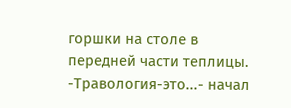горшки на столе в передней части теплицы.
-Травология-это...- начал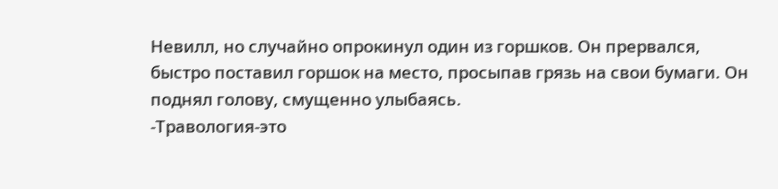Невилл, но случайно опрокинул один из горшков. Он прервался, быстро поставил горшок на место, просыпав грязь на свои бумаги. Он поднял голову, смущенно улыбаясь.
-Травология-это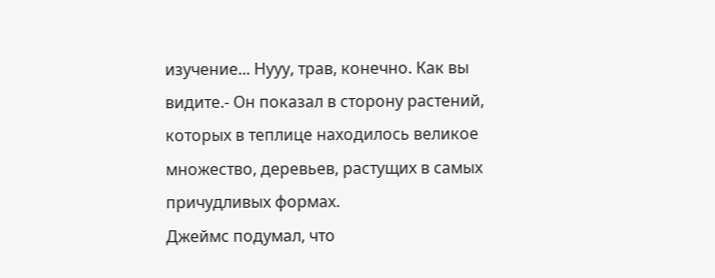изучение... Нууу, трав, конечно. Как вы видите.- Он показал в сторону растений, которых в теплице находилось великое множество, деревьев, растущих в самых причудливых формах.
Джеймс подумал, что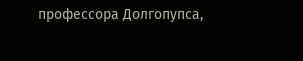профессора Долгопупса,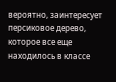вероятно, заинтересует персиковое дерево, которое все еще находилось в классе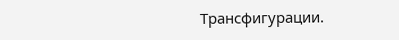Трансфигурации.